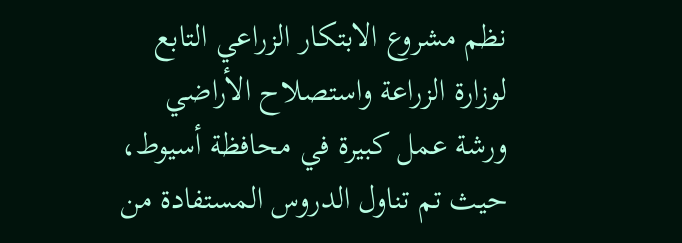نظم مشروع الابتكار الزراعي التابع لوزارة الزراعة واستصلاح الأراضي ورشة عمل كبيرة في محافظة أسيوط، حيث تم تناول الدروس المستفادة من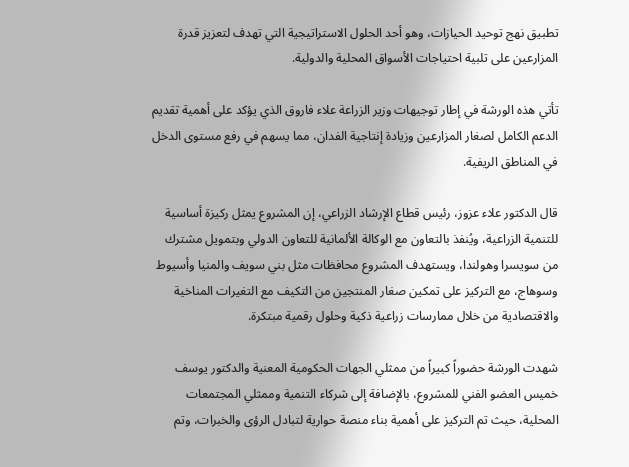تطبيق نهج توحيد الحيازات، وهو أحد الحلول الاستراتيجية التي تهدف لتعزيز قدرة المزارعين على تلبية احتياجات الأسواق المحلية والدولية.

تأتي هذه الورشة في إطار توجيهات وزير الزراعة علاء فاروق الذي يؤكد على أهمية تقديم الدعم الكامل لصغار المزارعين وزيادة إنتاجية الفدان، مما يسهم في رفع مستوى الدخل في المناطق الريفية.

قال الدكتور علاء عزوز، رئيس قطاع الإرشاد الزراعي، إن المشروع يمثل ركيزة أساسية للتنمية الزراعية، ويُنفذ بالتعاون مع الوكالة الألمانية للتعاون الدولي وبتمويل مشترك من سويسرا وهولندا، ويستهدف المشروع محافظات مثل بني سويف والمنيا وأسيوط وسوهاج، مع التركيز على تمكين صغار المنتجين من التكيف مع التغيرات المناخية والاقتصادية من خلال ممارسات زراعية ذكية وحلول رقمية مبتكرة.

شهدت الورشة حضوراً كبيراً من ممثلي الجهات الحكومية المعنية والدكتور يوسف خميس العضو الفني للمشروع، بالإضافة إلى شركاء التنمية وممثلي المجتمعات المحلية، حيث تم التركيز على أهمية بناء منصة حوارية لتبادل الرؤى والخبرات، وتم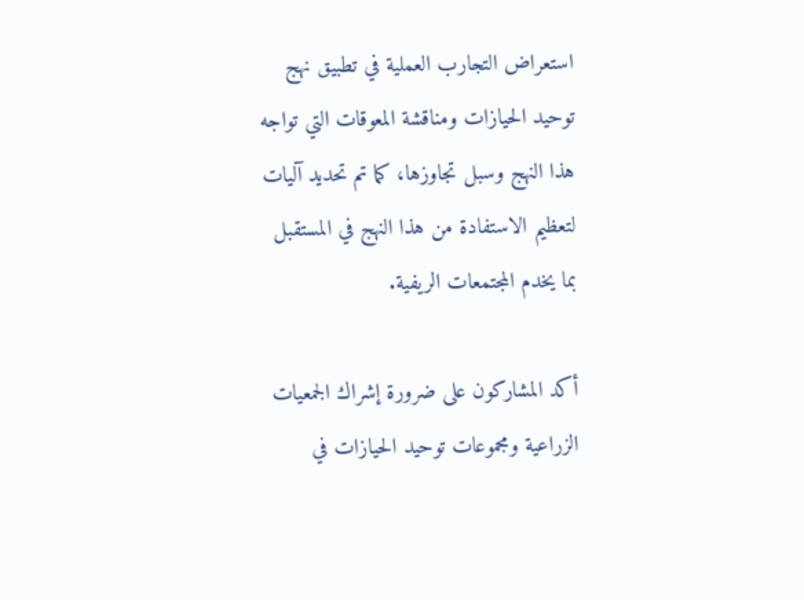استعراض التجارب العملية في تطبيق نهج توحيد الحيازات ومناقشة المعوقات التي تواجه هذا النهج وسبل تجاوزها، كما تم تحديد آليات لتعظيم الاستفادة من هذا النهج في المستقبل بما يخدم المجتمعات الريفية.

أكد المشاركون على ضرورة إشراك الجمعيات الزراعية ومجموعات توحيد الحيازات في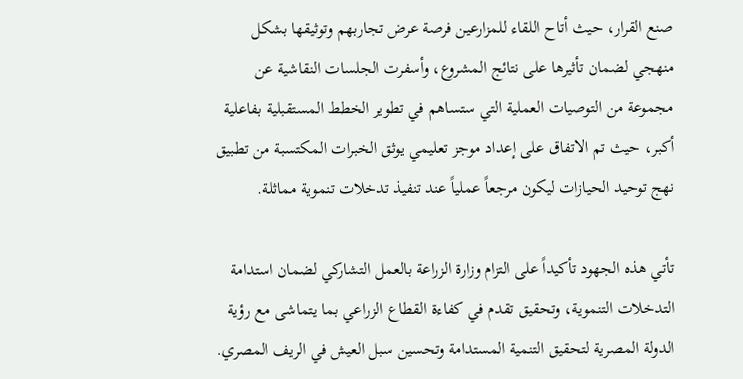صنع القرار، حيث أتاح اللقاء للمزارعين فرصة عرض تجاربهم وتوثيقها بشكل منهجي لضمان تأثيرها على نتائج المشروع، وأسفرت الجلسات النقاشية عن مجموعة من التوصيات العملية التي ستساهم في تطوير الخطط المستقبلية بفاعلية أكبر، حيث تم الاتفاق على إعداد موجز تعليمي يوثق الخبرات المكتسبة من تطبيق نهج توحيد الحيازات ليكون مرجعاً عملياً عند تنفيذ تدخلات تنموية مماثلة.

تأتي هذه الجهود تأكيداً على التزام وزارة الزراعة بالعمل التشاركي لضمان استدامة التدخلات التنموية، وتحقيق تقدم في كفاءة القطاع الزراعي بما يتماشى مع رؤية الدولة المصرية لتحقيق التنمية المستدامة وتحسين سبل العيش في الريف المصري.